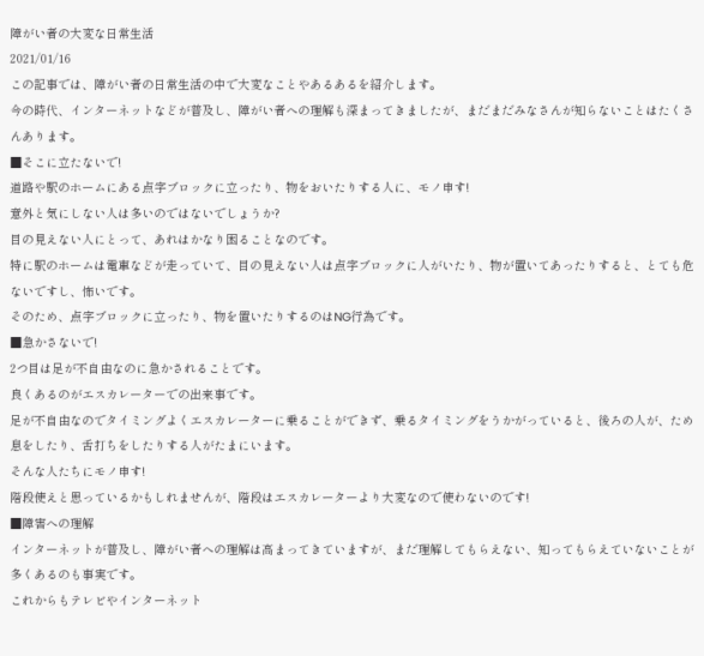障がい者の大変な日常生活
2021/01/16
この記事では、障がい者の日常生活の中で大変なことやあるあるを紹介します。
今の時代、インターネットなどが普及し、障がい者への理解も深まってきましたが、まだまだみなさんが知らないことはたくさんあります。
■そこに立たないで!
道路や駅のホームにある点字ブロックに立ったり、物をおいたりする人に、モノ申す!
意外と気にしない人は多いのではないでしょうか?
目の見えない人にとって、あれはかなり困ることなのです。
特に駅のホームは電車などが走っていて、目の見えない人は点字ブロックに人がいたり、物が置いてあったりすると、とても危ないですし、怖いです。
そのため、点字ブロックに立ったり、物を置いたりするのはNG行為です。
■急かさないで!
2つ目は足が不自由なのに急かされることです。
良くあるのがエスカレーターでの出来事です。
足が不自由なのでタイミングよくエスカレーターに乗ることができず、乗るタイミングをうかがっていると、後ろの人が、ため息をしたり、舌打ちをしたりする人がたまにいます。
そんな人たちにモノ申す!
階段使えと思っているかもしれませんが、階段はエスカレーターより大変なので使わないのです!
■障害への理解
インターネットが普及し、障がい者への理解は高まってきていますが、まだ理解してもらえない、知ってもらえていないことが多くあるのも事実です。
これからもテレビやインターネット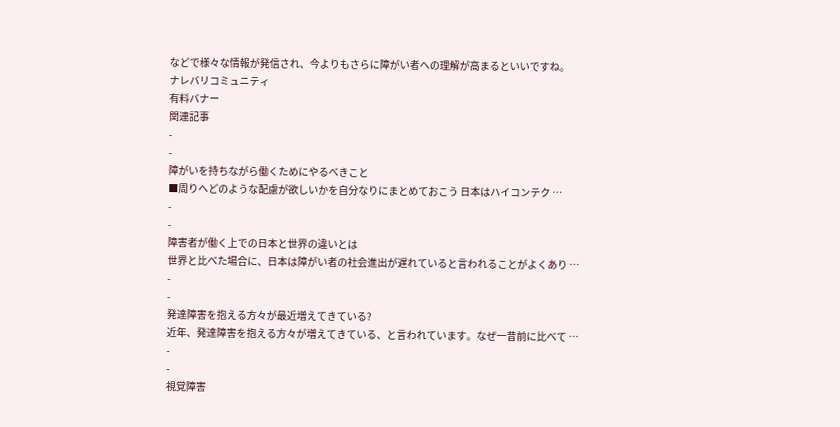などで様々な情報が発信され、今よりもさらに障がい者への理解が高まるといいですね。
ナレバリコミュニティ
有料バナー
関連記事
-
-
障がいを持ちながら働くためにやるべきこと
■周りへどのような配慮が欲しいかを自分なりにまとめておこう 日本はハイコンテク …
-
-
障害者が働く上での日本と世界の違いとは
世界と比べた場合に、日本は障がい者の社会進出が遅れていると言われることがよくあり …
-
-
発達障害を抱える方々が最近増えてきている?
近年、発達障害を抱える方々が増えてきている、と言われています。なぜ一昔前に比べて …
-
-
視覚障害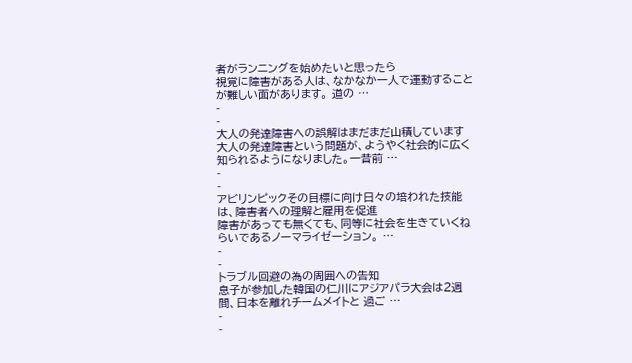者がランニングを始めたいと思ったら
視覚に障害がある人は、なかなか一人で運動することが難しい面があります。 道の …
-
-
大人の発達障害への誤解はまだまだ山積しています
大人の発達障害という問題が、ようやく社会的に広く知られるようになりました。一昔前 …
-
-
アビリンピックその目標に向け日々の培われた技能は、障害者への理解と雇用を促進
障害があっても無くても、同等に社会を生きていくねらいであるノーマライゼーション。 …
-
-
トラブル回避の為の周囲への告知
息子が参加した韓国の仁川にアジアパラ大会は2週間、日本を離れチームメイトと 過ご …
-
-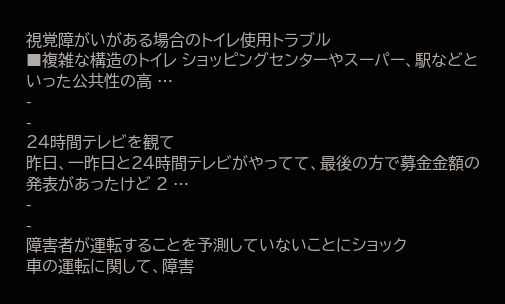視覚障がいがある場合のトイレ使用トラブル
■複雑な構造のトイレ ショッピングセンターやスーパー、駅などといった公共性の高 …
-
-
24時間テレビを観て
昨日、一昨日と24時間テレビがやってて、最後の方で募金金額の発表があったけど 2 …
-
-
障害者が運転することを予測していないことにショック
車の運転に関して、障害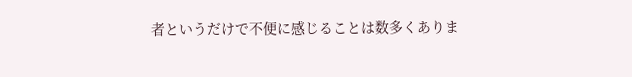者というだけで不便に感じることは数多くありま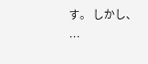す。 しかし、 …